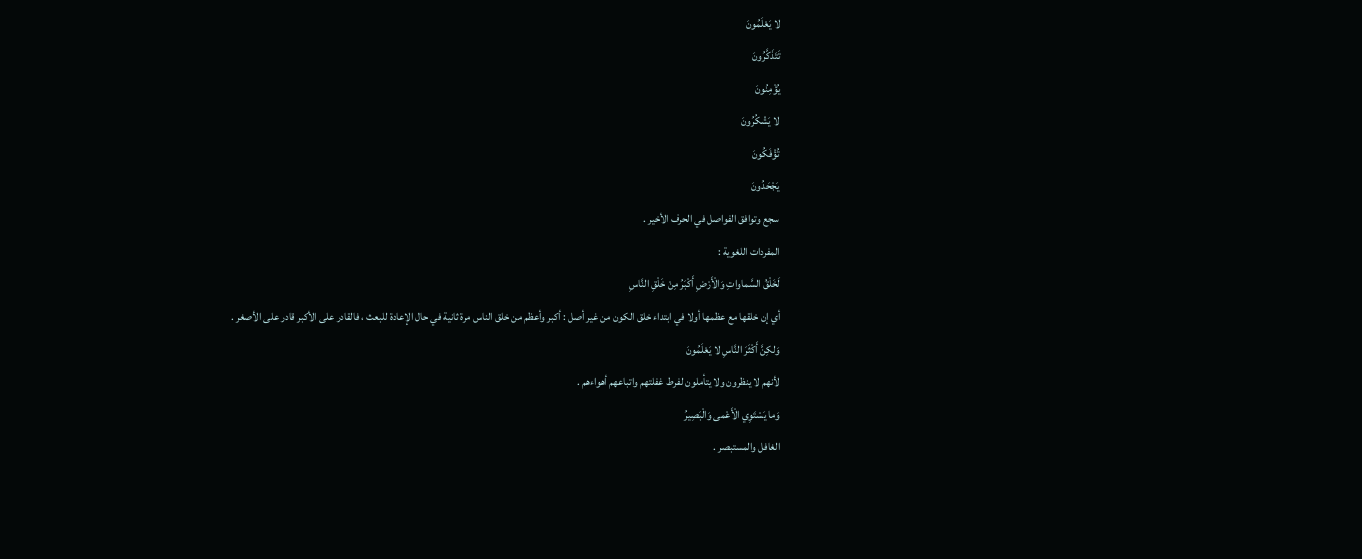لا يَعْلَمُونَ
تَتَذَكَّرُونَ
يُؤْمِنُونَ
لا يَشْكُرُونَ
تُؤْفَكُونَ
يَجْحَدُونَ
سجع وتوافق الفواصل في الحرف الأخير .
المفردات اللغوية :
لَخَلْقُ السَّماواتِ وَالْأَرْضِ أَكْبَرُ مِنْ خَلْقِ النَّاسِ
أي إن خلقها مع عظمها أولا في ابتداء خلق الكون من غير أصل : أكبر وأعظم من خلق الناس مرة ثانية في حال الإعادة للبعث ، فالقادر على الأكبر قادر على الأصغر .
وَلكِنَّ أَكْثَرَ النَّاسِ لا يَعْلَمُونَ
لأنهم لا ينظرون ولا يتأملون لفرط غفلتهم واتباعهم أهواءهم .
وَما يَسْتَوِي الْأَعْمى وَالْبَصِيرُ
الغافل والمستبصر .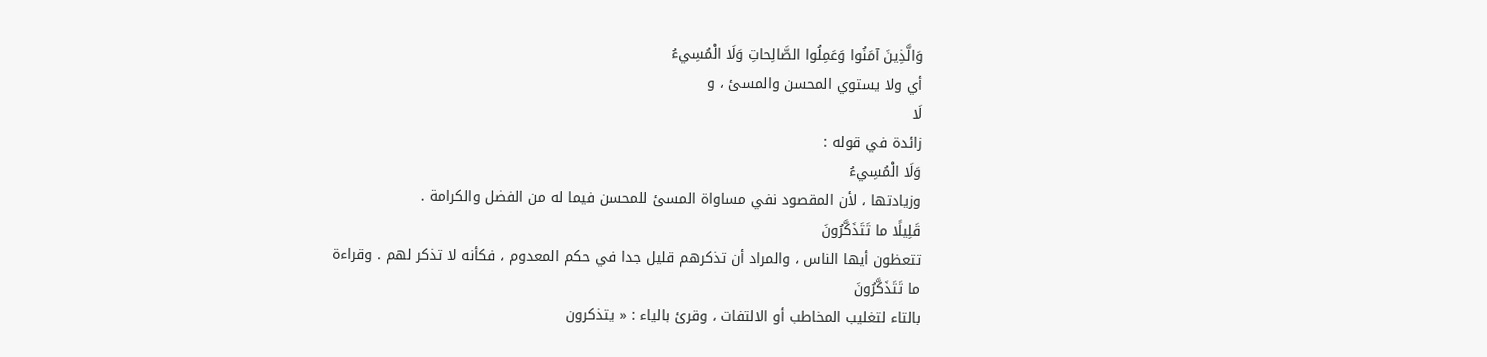وَالَّذِينَ آمَنُوا وَعَمِلُوا الصَّالِحاتِ وَلَا الْمُسِيءُ
أي ولا يستوي المحسن والمسئ ، و
لَا
زائدة في قوله :
وَلَا الْمُسِيءُ
وزيادتها ، لأن المقصود نفي مساواة المسئ للمحسن فيما له من الفضل والكرامة .
قَلِيلًا ما تَتَذَكَّرُونَ
تتعظون أيها الناس ، والمراد أن تذكرهم قليل جدا في حكم المعدوم ، فكأنه لا تذكر لهم . وقراءة
ما تَتَذَكَّرُونَ
بالتاء لتغليب المخاطب أو الالتفات ، وقرئ بالياء : « يتذكرون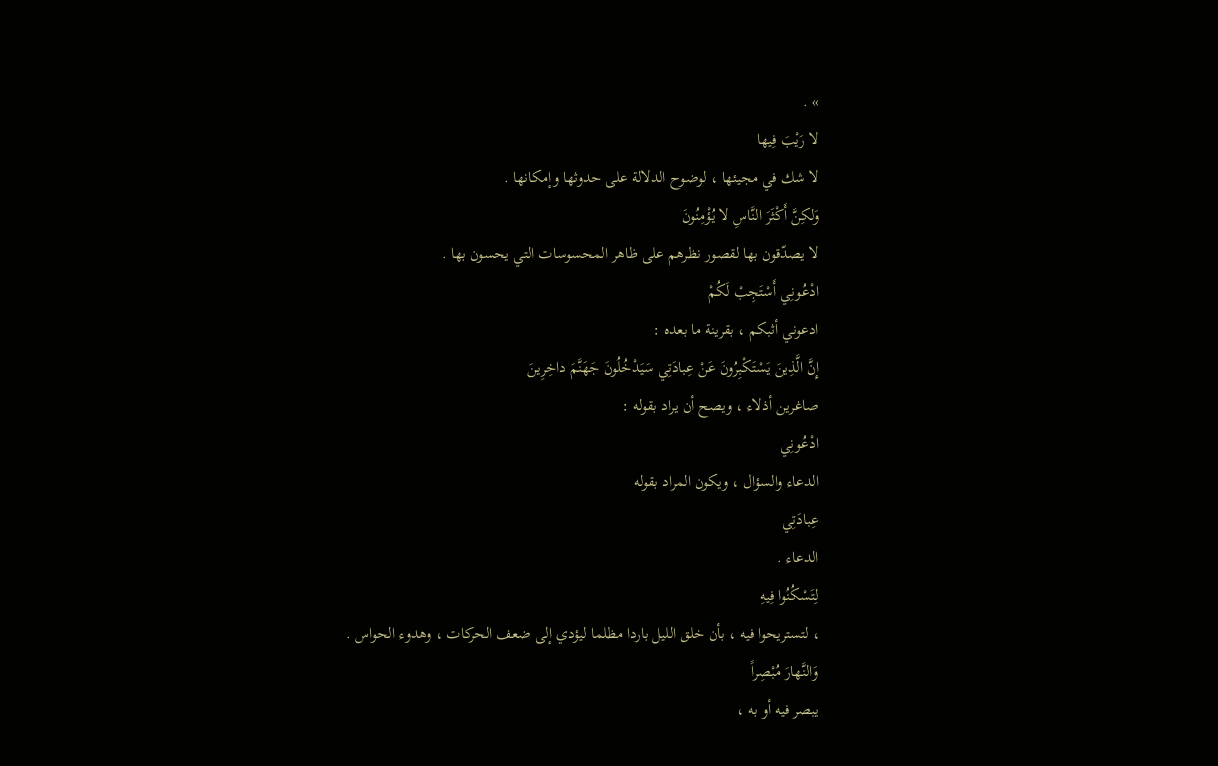» .
لا رَيْبَ فِيها
لا شك في مجيئها ، لوضوح الدلالة على حدوثها وإمكانها .
وَلكِنَّ أَكْثَرَ النَّاسِ لا يُؤْمِنُونَ
لا يصدّقون بها لقصور نظرهم على ظاهر المحسوسات التي يحسون بها .
ادْعُونِي أَسْتَجِبْ لَكُمْ
ادعوني أثبكم ، بقرينة ما بعده :
إِنَّ الَّذِينَ يَسْتَكْبِرُونَ عَنْ عِبادَتِي سَيَدْخُلُونَ جَهَنَّمَ داخِرِينَ
صاغرين أذلاء ، ويصح أن يراد بقوله :
ادْعُونِي
الدعاء والسؤال ، ويكون المراد بقوله
عِبادَتِي
الدعاء .
لِتَسْكُنُوا فِيهِ
، لتستريحوا فيه ، بأن خلق الليل باردا مظلما ليؤدي إلى ضعف الحركات ، وهدوء الحواس .
وَالنَّهارَ مُبْصِراً
يبصر فيه أو به ،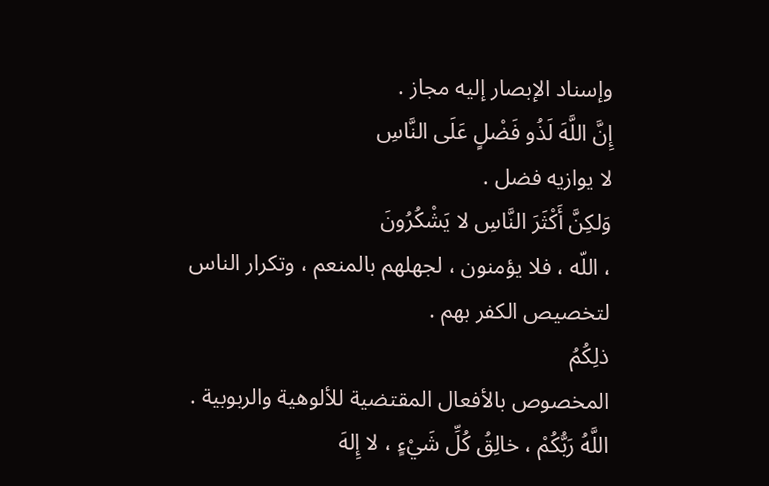وإسناد الإبصار إليه مجاز .
إِنَّ اللَّهَ لَذُو فَضْلٍ عَلَى النَّاسِ
لا يوازيه فضل .
وَلكِنَّ أَكْثَرَ النَّاسِ لا يَشْكُرُونَ
، اللّه ، فلا يؤمنون ، لجهلهم بالمنعم ، وتكرار الناس لتخصيص الكفر بهم .
ذلِكُمُ
المخصوص بالأفعال المقتضية للألوهية والربوبية .
اللَّهُ رَبُّكُمْ ، خالِقُ كُلِّ شَيْءٍ ، لا إِلهَ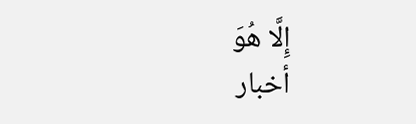إِلَّا هُوَ
أخبار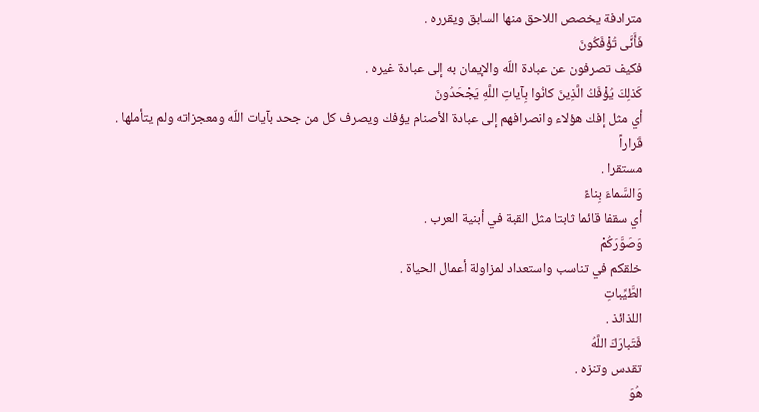مترادفة يخصص اللاحق منها السابق ويقرره .
فَأَنَّى تُؤْفَكُونَ
فكيف تصرفون عن عبادة اللّه والإيمان به إلى عبادة غيره .
كَذلِكَ يُؤْفَكُ الَّذِينَ كانُوا بِآياتِ اللَّهِ يَجْحَدُونَ
أي مثل إفك هؤلاء وانصرافهم إلى عبادة الأصنام يؤفك ويصرف كل من جحد بآيات اللّه ومعجزاته ولم يتأملها .
قَراراً
مستقرا .
وَالسَّماءَ بِناءً
أي سقفا قائما ثابتا مثل القبة في أبنية العرب .
وَصَوَّرَكُمْ
خلقكم في تناسب واستعداد لمزاولة أعمال الحياة .
الطَّيِّباتِ
اللذائذ .
فَتَبارَكَ اللَّهُ
تقدس وتنزه .
هُوَ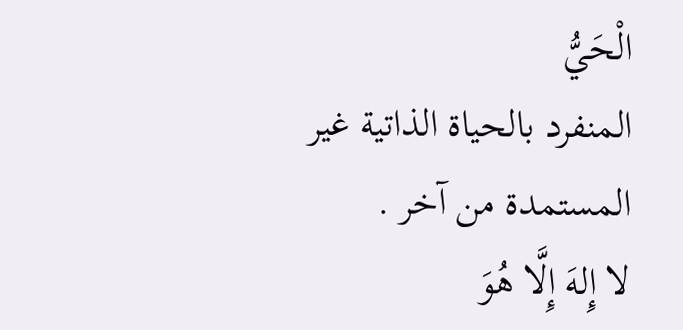الْحَيُّ
المنفرد بالحياة الذاتية غير المستمدة من آخر .
لا إِلهَ إِلَّا هُوَ